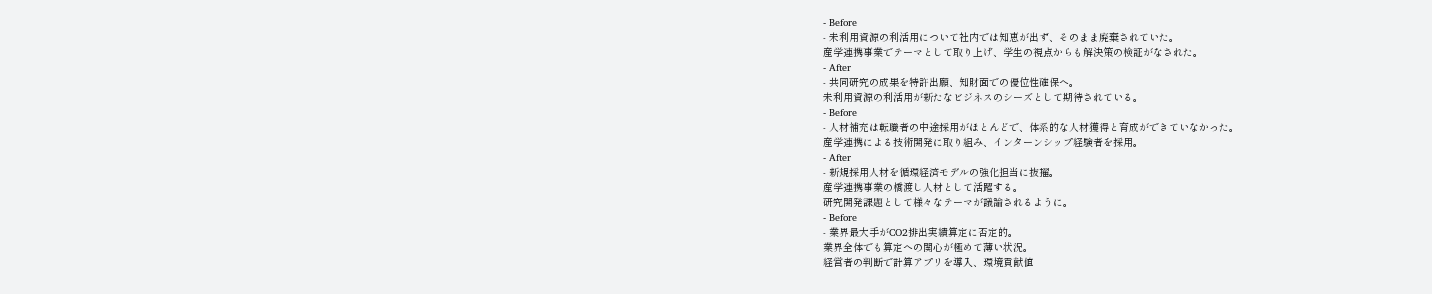- Before
- 未利用資源の利活用について社内では知恵が出ず、そのまま廃棄されていた。
産学連携事業でテーマとして取り上げ、学生の視点からも解決策の検証がなされた。
- After
- 共同研究の成果を特許出願、知財面での優位性確保へ。
未利用資源の利活用が新たなビジネスのシーズとして期待されている。
- Before
- 人材補充は転職者の中途採用がほとんどで、体系的な人材獲得と育成ができていなかった。
産学連携による技術開発に取り組み、インターンシップ経験者を採用。
- After
- 新規採用人材を循環経済モデルの強化担当に抜擢。
産学連携事業の橋渡し人材として活躍する。
研究開発課題として様々なテーマが議論されるように。
- Before
- 業界最大手がCO2排出実績算定に否定的。
業界全体でも算定への関心が極めて薄い状況。
経営者の判断で計算アプリを導入、環境貢献値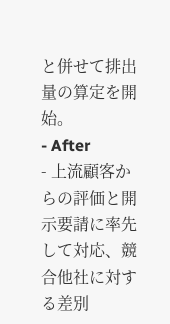と併せて排出量の算定を開始。
- After
- 上流顧客からの評価と開示要請に率先して対応、競合他社に対する差別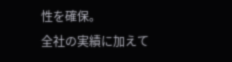性を確保。
全社の実績に加えて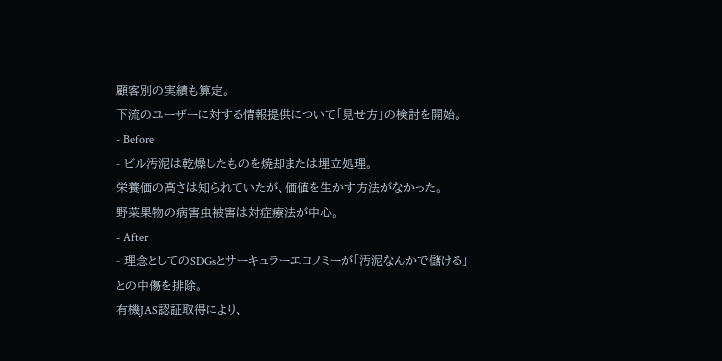顧客別の実績も算定。
下流のユーザーに対する情報提供について「見せ方」の検討を開始。
- Before
- ビル汚泥は乾燥したものを焼却または埋立処理。
栄養価の高さは知られていたが、価値を生かす方法がなかった。
野菜果物の病害虫被害は対症療法が中心。
- After
- 理念としてのSDGsとサーキュラーエコノミーが「汚泥なんかで儲ける」との中傷を排除。
有機JAS認証取得により、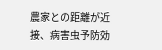農家との距離が近接、病害虫予防効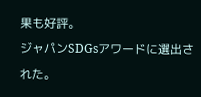果も好評。
ジャパンSDGsアワードに選出された。